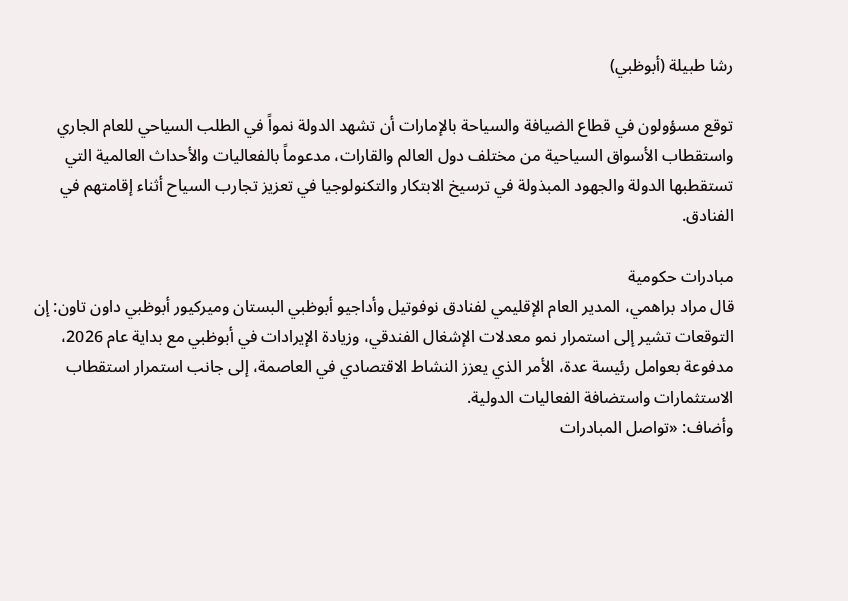رشا طبيلة (أبوظبي)

توقع مسؤولون في قطاع الضيافة والسياحة بالإمارات أن تشهد الدولة نمواً في الطلب السياحي للعام الجاري واستقطاب الأسواق السياحية من مختلف دول العالم والقارات، مدعوماً بالفعاليات والأحداث العالمية التي تستقطبها الدولة والجهود المبذولة في ترسيخ الابتكار والتكنولوجيا في تعزيز تجارب السياح أثناء إقامتهم في الفنادق.

مبادرات حكومية
قال مراد براهمي، المدير العام الإقليمي لفنادق نوفوتيل وأداجيو أبوظبي البستان وميركيور أبوظبي داون تاون: إن التوقعات تشير إلى استمرار نمو معدلات الإشغال الفندقي، وزيادة الإيرادات في أبوظبي مع بداية عام 2026، مدفوعة بعوامل رئيسة عدة، الأمر الذي يعزز النشاط الاقتصادي في العاصمة، إلى جانب استمرار استقطاب الاستثمارات واستضافة الفعاليات الدولية.
وأضاف: «تواصل المبادرات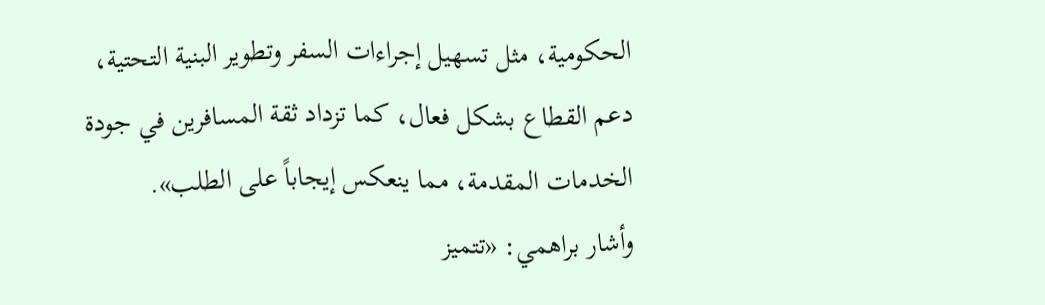الحكومية، مثل تسهيل إجراءات السفر وتطوير البنية التحتية، دعم القطاع بشكل فعال، كما تزداد ثقة المسافرين في جودة الخدمات المقدمة، مما ينعكس إيجاباً على الطلب».
وأشار براهمي: «تتميز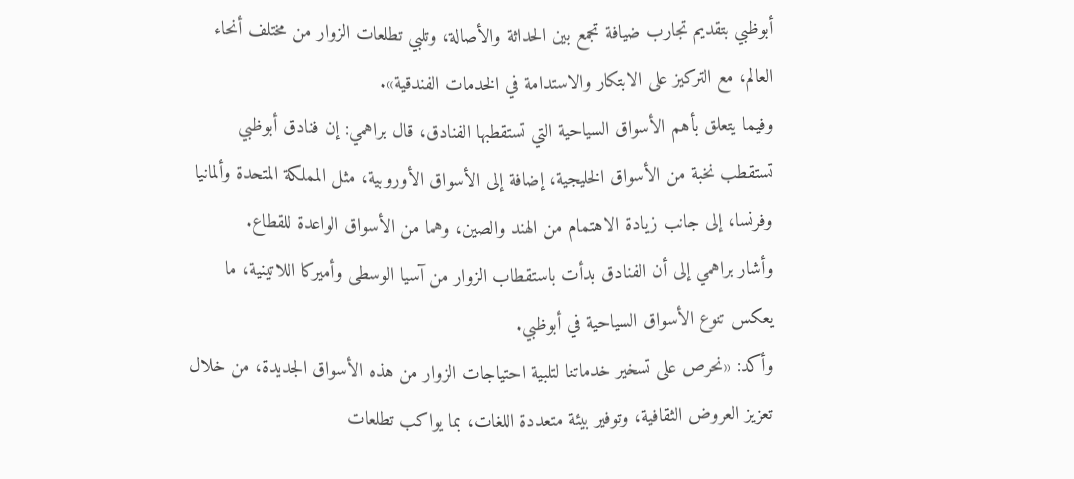أبوظبي بتقديم تجارب ضيافة تجمع بين الحداثة والأصالة، وتلبي تطلعات الزوار من مختلف أنحاء العالم، مع التركيز على الابتكار والاستدامة في الخدمات الفندقية».
وفيما يتعلق بأهم الأسواق السياحية التي تستقطبها الفنادق، قال براهمي: إن فنادق أبوظبي تستقطب نخبة من الأسواق الخليجية، إضافة إلى الأسواق الأوروبية، مثل المملكة المتحدة وألمانيا وفرنسا، إلى جانب زيادة الاهتمام من الهند والصين، وهما من الأسواق الواعدة للقطاع.
وأشار براهمي إلى أن الفنادق بدأت باستقطاب الزوار من آسيا الوسطى وأميركا اللاتينية، ما يعكس تنوع الأسواق السياحية في أبوظبي.
وأكد: «نحرص على تسخير خدماتنا لتلبية احتياجات الزوار من هذه الأسواق الجديدة، من خلال تعزيز العروض الثقافية، وتوفير بيئة متعددة اللغات، بما يواكب تطلعات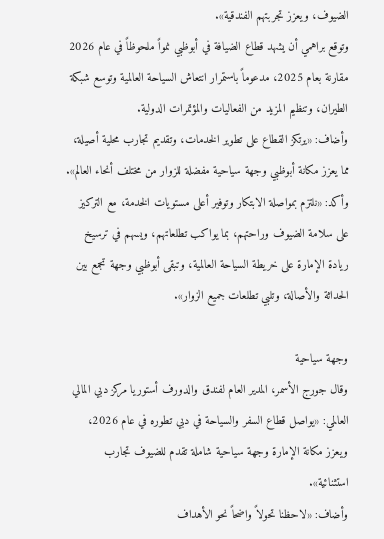الضيوف، ويعزز تجربتهم الفندقية».
وتوقع براهمي أن يشهد قطاع الضيافة في أبوظبي نمواً ملحوظاً في عام 2026 مقارنة بعام 2025، مدعوماً باستمرار انتعاش السياحة العالمية وتوسع شبكة الطيران، وتنظيم المزيد من الفعاليات والمؤتمرات الدولية.
وأضاف: «يرتكز القطاع على تطوير الخدمات، وتقديم تجارب محلية أصيلة، مما يعزز مكانة أبوظبي وجهة سياحية مفضلة للزوار من مختلف أنحاء العالم».
وأكد: «نلتزم بمواصلة الابتكار وتوفير أعلى مستويات الخدمة، مع التركيز على سلامة الضيوف وراحتهم، بما يواكب تطلعاتهم، ويسهم في ترسيخ ريادة الإمارة على خريطة السياحة العالمية، وتبقى أبوظبي وجهة تجمع بين الحداثة والأصالة، وتلبي تطلعات جميع الزوار».

وجهة سياحية
وقال جورج الأسمر، المدير العام لفندق والدورف أستوريا مركز دبي المالي العالمي: «يواصل قطاع السفر والسياحة في دبي تطوره في عام 2026، ويعزز مكانة الإمارة وجهة سياحية شاملة تقدم للضيوف تجارب استثنائية».
وأضاف: «لاحظنا تحولاً واضحاً نحو الأهداف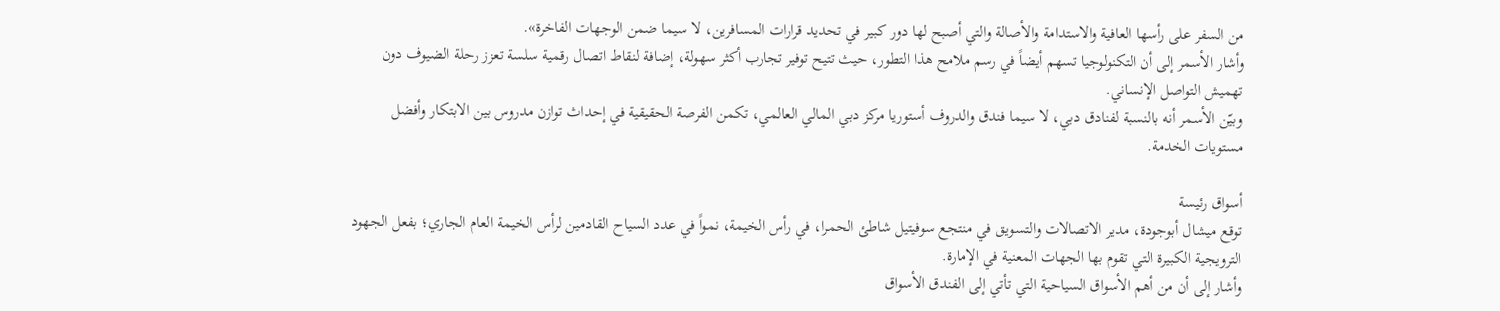من السفر على رأسها العافية والاستدامة والأصالة والتي أصبح لها دور كبير في تحديد قرارات المسافرين، لا سيما ضمن الوجهات الفاخرة».
وأشار الأسمر إلى أن التكنولوجيا تسهم أيضاً في رسم ملامح هذا التطور، حيث تتيح توفير تجارب أكثر سهولة، إضافة لنقاط اتصال رقمية سلسة تعزز رحلة الضيوف دون تهميش التواصل الإنساني.
وبيّن الأسمر أنه بالنسبة لفنادق دبي، لا سيما فندق والدروف أستوريا مركز دبي المالي العالمي، تكمن الفرصة الحقيقية في إحداث توازن مدروس بين الابتكار وأفضل مستويات الخدمة.

أسواق رئيسة
توقع ميشال أبوجودة، مدير الاتصالات والتسويق في منتجع سوفيتيل شاطئ الحمرا، في رأس الخيمة، نمواً في عدد السياح القادمين لرأس الخيمة العام الجاري؛ بفعل الجهود الترويجية الكبيرة التي تقوم بها الجهات المعنية في الإمارة.
وأشار إلى أن من أهم الأسواق السياحية التي تأتي إلى الفندق الأسواق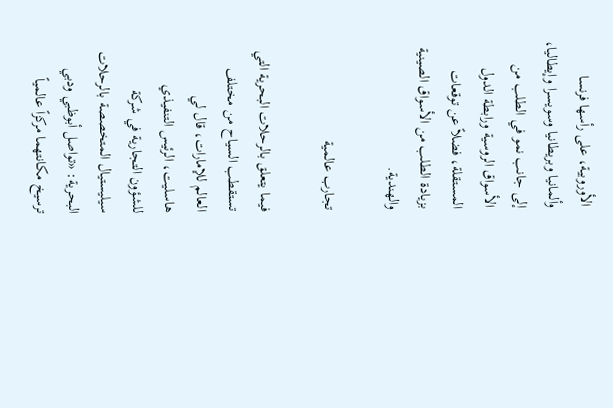الأوروبية، على رأسها فرنسا وألمانيا وبريطانيا وسويسرا وإيطاليا، إلى جانب نمو في الطلب من الأسواق الروسية ورابطة الدول المستقلة، فضلاً عن توقعات بزيادة الطلب من الأسواق الصينية والهندية.

تجارب عالمية

فيما يتعلق بالرحلات البحرية التي تستقطب السياح من مختلف العالم للإمارات، قال لي هاسليت، الرئيس التنفيذي للشؤون التجارية في شركة سيليستيال المتخصصة بالرحلات البحرية: «تواصل أبوظبي ودبي ترسيخ مكانتهما مركزاً عالمياً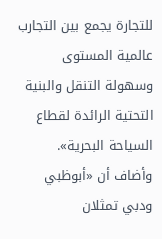للتجارة يجمع بين التجارب عالمية المستوى وسهولة التنقل والبنية التحتية الرائدة لقطاع السياحة البحرية».
وأضاف أن «أبوظبي ودبي تمثلان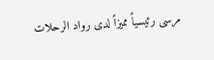مرسى رئيسياً مميزاً لدى رواد الرحلات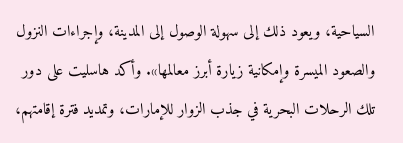السياحية، ويعود ذلك إلى سهولة الوصول إلى المدينة، وإجراءات النزول والصعود الميسرة وإمكانية زيارة أبرز معالمها». وأكد هاسليت على دور تلك الرحلات البحرية في جذب الزوار للإمارات، وتمديد فترة إقامتهم،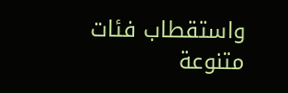واستقطاب فئات متنوعة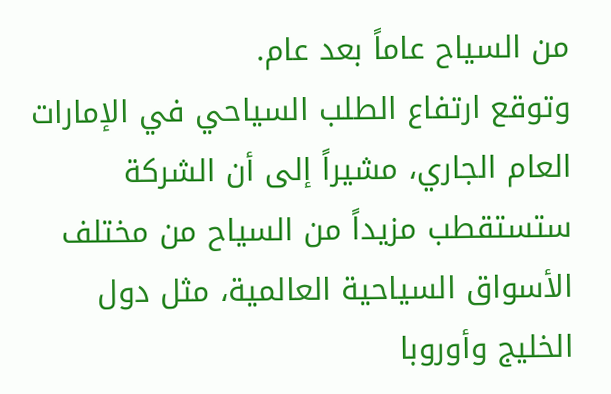من السياح عاماً بعد عام.
وتوقع ارتفاع الطلب السياحي في الإمارات العام الجاري، مشيراً إلى أن الشركة ستستقطب مزيداً من السياح من مختلف الأسواق السياحية العالمية، مثل دول الخليج وأوروبا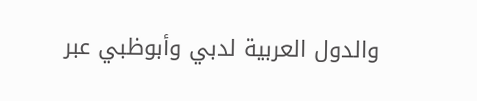والدول العربية لدبي وأبوظبي عبر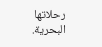رحلاتها البحرية.